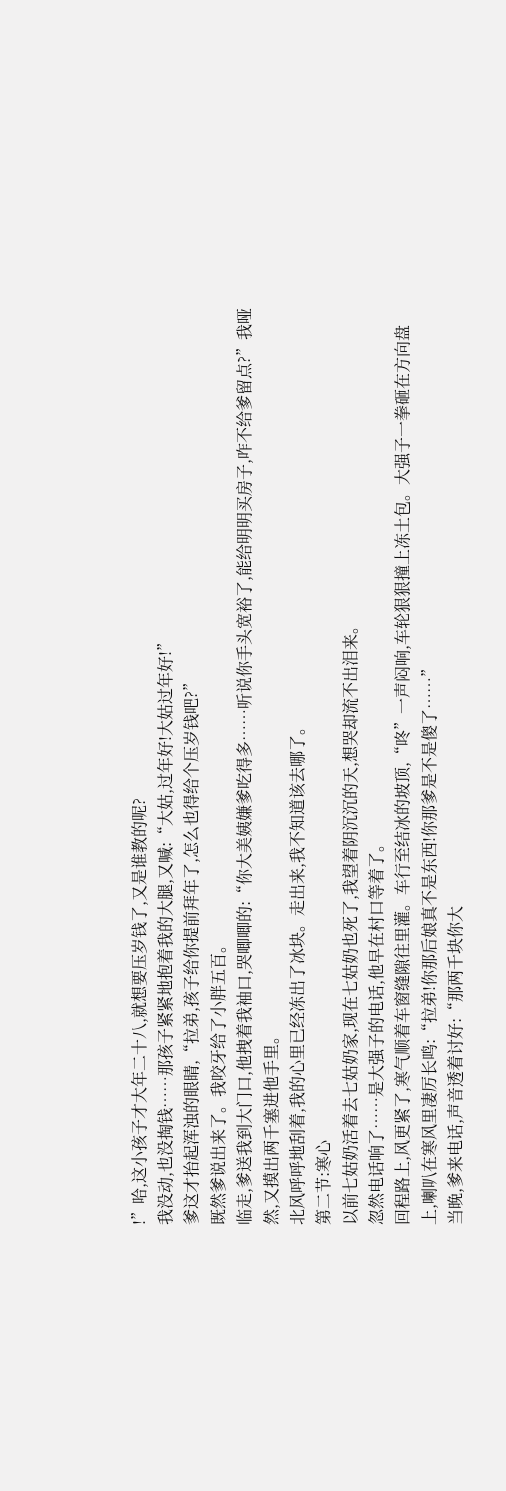!”哈,这小孩子才大年二十八,就想要压岁钱了,又是谁教的呢?
我没动,也没掏钱……那孩子紧紧地抱着我的大腿,又喊:“大姑,过年好!大姑过年好!”
爹这才抬起浑浊的眼睛,“拉弟,孩子给你提前拜年了,怎么也得给个压岁钱吧?”
既然爹说出来了。我咬牙给了小胖五百。
临走,爹送我到大门口,他拽着我袖口,哭唧唧的:“你大美姨嫌爹吃得多……听说你手头宽裕了,能给明明买房子,咋不给爹留点?”我哑然,又摸出两千塞进他手里。
北风呼呼地刮着,我的心里已经冻出了冰块。走出来,我不知道该去哪了。
第二节:寒心
以前七姑奶活着去七姑奶家,现在七姑奶也死了,我望着阴沉沉的天,想哭却流不出泪来。
忽然电话响了……是大强子的电话,他早在村口等着了。
回程路上,风更紧了,寒气顺着车窗缝隙往里灌。车行至结冰的坡顶,“咚”一声闷响,车轮狠狠撞上冻土包。大强子一拳砸在方向盘上,喇叭在寒风里凄厉长鸣:“拉弟!你那后娘真不是东西!你那爹是不是傻了……”
当晚,爹来电话,声音透着讨好:“那两千块你大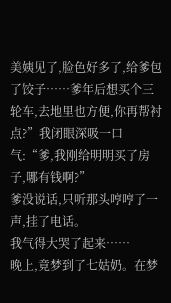美姨见了,脸色好多了,给爹包了饺子……爹年后想买个三轮车,去地里也方便,你再帮衬点?”我闭眼深吸一口气:“爹,我刚给明明买了房子,哪有钱啊?”
爹没说话,只听那头哼哼了一声,挂了电话。
我气得大哭了起来……
晚上,竟梦到了七姑奶。在梦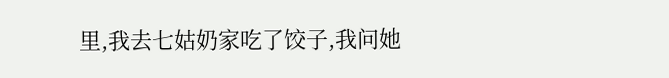里,我去七姑奶家吃了饺子,我问她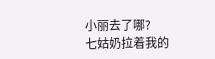小丽去了哪?
七姑奶拉着我的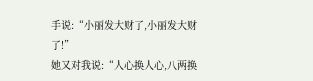手说:“小丽发大财了,小丽发大财了!”
她又对我说:“人心换人心,八两换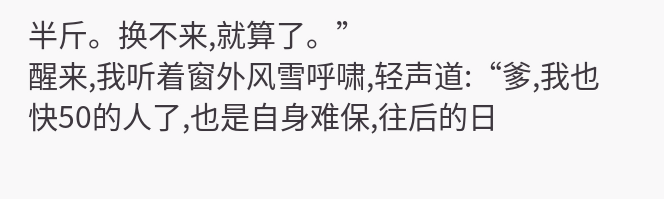半斤。换不来,就算了。”
醒来,我听着窗外风雪呼啸,轻声道:“爹,我也快50的人了,也是自身难保,往后的日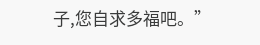子,您自求多福吧。”